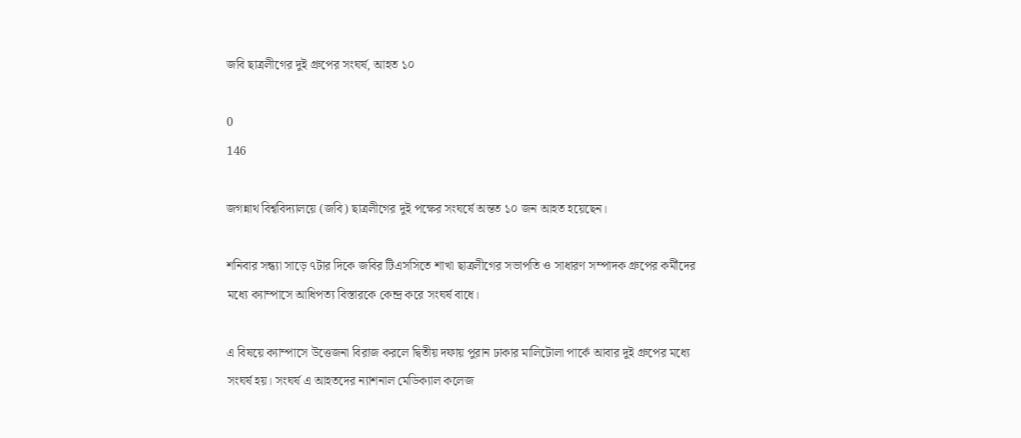জবি ছাত্রলীগের দুই গ্রুপের সংঘর্ষ, আহত ১০

0
146

জগন্নাথ বিশ্ববিদ্যালয়ে (জবি) ছাত্রলীগের দুই পক্ষের সংঘর্ষে অন্তত ১০ জন আহত হয়েছেন।

শনিবার সন্ধ্যা সাড়ে ৭টার দিকে জবির টিএসসিতে শাখা ছাত্রলীগের সভাপতি ও সাধারণ সম্পাদক গ্রুপের কর্মীদের মধ্যে ক্যাম্পাসে আধিপত্য বিস্তারকে কেন্দ্র করে সংঘর্ষ বাধে।

এ বিষয়ে ক্যাম্পাসে উত্তেজনা বিরাজ করলে দ্বিতীয় দফায় পুরান ঢাকার মালিটোলা পার্কে আবার দুই গ্রুপের মধ্যে সংঘর্ষ হয়। সংঘর্ষ এ আহতদের ন্যাশনাল মেডিক্যাল কলেজ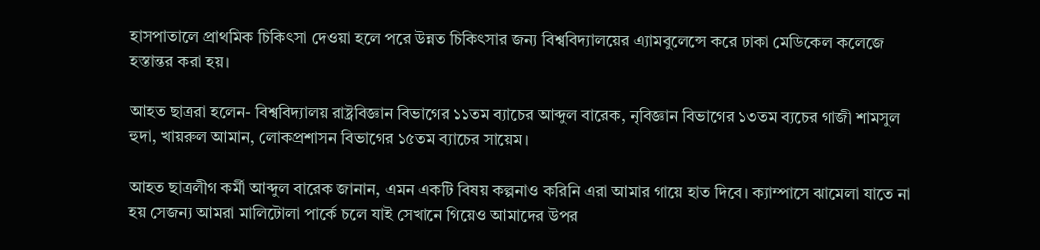হাসপাতালে প্রাথমিক চিকিৎসা দেওয়া হলে পরে উন্নত চিকিৎসার জন্য বিশ্ববিদ্যালয়ের এ্যামবুলেন্সে করে ঢাকা মেডিকেল কলেজে হস্তান্তর করা হয়।

আহত ছাত্ররা হলেন- বিশ্ববিদ্যালয় রাষ্ট্রবিজ্ঞান বিভাগের ১১তম ব্যাচের আব্দুল বারেক, নৃবিজ্ঞান বিভাগের ১৩তম ব্যচের গাজী শামসুল হুদা, খায়রুল আমান, লোকপ্রশাসন বিভাগের ১৫তম ব্যাচের সায়েম।

আহত ছাত্রলীগ কর্মী আব্দুল বারেক জানান, এমন একটি বিষয় কল্পনাও করিনি এরা আমার গায়ে হাত দিবে। ক্যাম্পাসে ঝামেলা যাতে না হয় সেজন্য আমরা মালিটোলা পার্কে চলে যাই সেখানে গিয়েও আমাদের উপর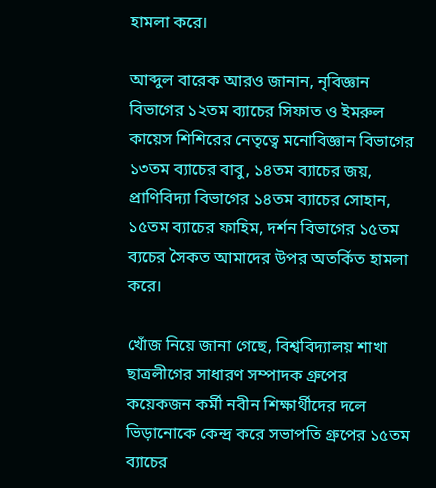হামলা করে।

আব্দুল বারেক আরও জানান, নৃবিজ্ঞান বিভাগের ১২তম ব্যাচের সিফাত ও ইমরুল কায়েস শিশিরের নেতৃত্বে মনোবিজ্ঞান বিভাগের ১৩তম ব্যাচের বাবু, ১৪তম ব্যাচের জয়, প্রাণিবিদ্যা বিভাগের ১৪তম ব্যাচের সোহান, ১৫তম ব্যাচের ফাহিম, দর্শন বিভাগের ১৫তম ব্যচের সৈকত আমাদের উপর অতর্কিত হামলা করে।

খোঁজ নিয়ে জানা গেছে, বিশ্ববিদ্যালয় শাখা ছাত্রলীগের সাধারণ সম্পাদক গ্রুপের কয়েকজন কর্মী নবীন শিক্ষার্থীদের দলে ভিড়ানোকে কেন্দ্র করে সভাপতি গ্রুপের ১৫তম ব্যাচের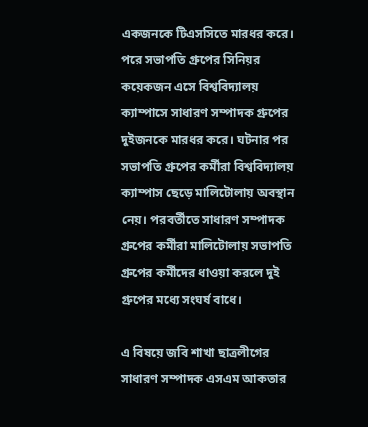একজনকে টিএসসিতে মারধর করে। পরে সভাপতি গ্রুপের সিনিয়র কয়েকজন এসে বিশ্ববিদ্যালয় ক্যাম্পাসে সাধারণ সম্পাদক গ্রুপের দুইজনকে মারধর করে। ঘটনার পর সভাপতি গ্রুপের কর্মীরা বিশ্ববিদ্যালয় ক্যাম্পাস ছেড়ে মালিটোলায় অবস্থান নেয়। পরবর্তীতে সাধারণ সম্পাদক গ্রুপের কর্মীরা মালিটোলায় সভাপতি গ্রুপের কর্মীদের ধাওয়া করলে দুই গ্রুপের মধ্যে সংঘর্ষ বাধে।

এ বিষয়ে জবি শাখা ছাত্রলীগের সাধারণ সম্পাদক এসএম আকতার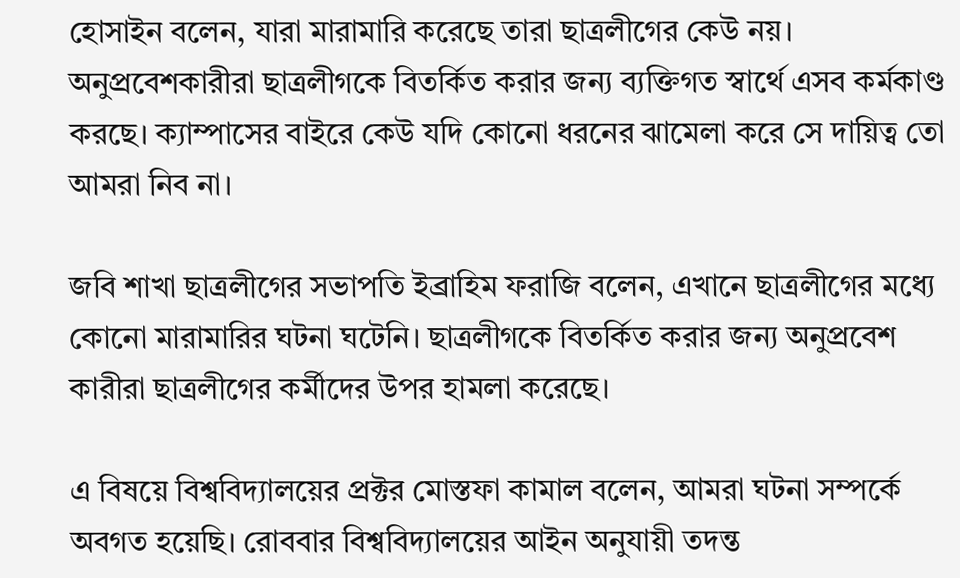হোসাইন বলেন, যারা মারামারি করেছে তারা ছাত্রলীগের কেউ নয়। অনুপ্রবেশকারীরা ছাত্রলীগকে বিতর্কিত করার জন্য ব্যক্তিগত স্বার্থে এসব কর্মকাণ্ড করছে। ক্যাম্পাসের বাইরে কেউ যদি কোনো ধরনের ঝামেলা করে সে দায়িত্ব তো আমরা নিব না।

জবি শাখা ছাত্রলীগের সভাপতি ইব্রাহিম ফরাজি বলেন, এখানে ছাত্রলীগের মধ্যে কোনো মারামারির ঘটনা ঘটেনি। ছাত্রলীগকে বিতর্কিত করার জন্য অনুপ্রবেশ কারীরা ছাত্রলীগের কর্মীদের উপর হামলা করেছে।

এ বিষয়ে বিশ্ববিদ্যালয়ের প্রক্টর মোস্তফা কামাল বলেন, আমরা ঘটনা সম্পর্কে অবগত হয়েছি। রোববার বিশ্ববিদ্যালয়ের আইন অনুযায়ী তদন্ত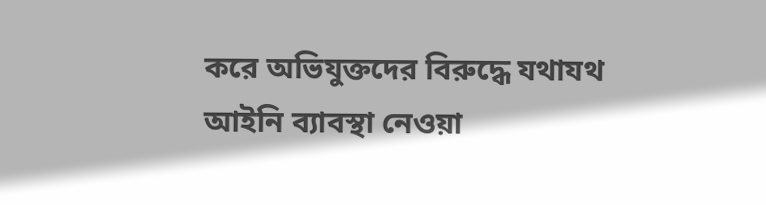করে অভিযুক্তদের বিরুদ্ধে যথাযথ আইনি ব্যাবস্থা নেওয়া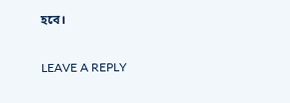হবে।

LEAVE A REPLY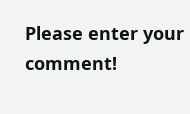Please enter your comment!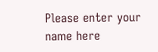Please enter your name here